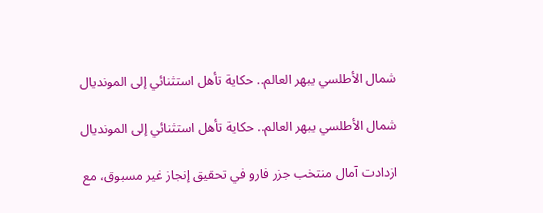شمال الأطلسي يبهر العالم.. حكاية تأهل استثنائي إلى المونديال

شمال الأطلسي يبهر العالم.. حكاية تأهل استثنائي إلى المونديال

ازدادت آمال منتخب جزر فارو في تحقيق إنجاز غير مسبوق، مع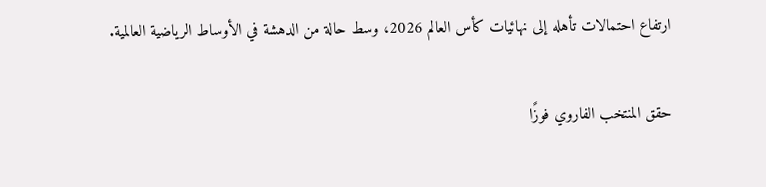ارتفاع احتمالات تأهله إلى نهائيات كأس العالم 2026، وسط حالة من الدهشة في الأوساط الرياضية العالمية.

حقق المنتخب الفاروي فوزًا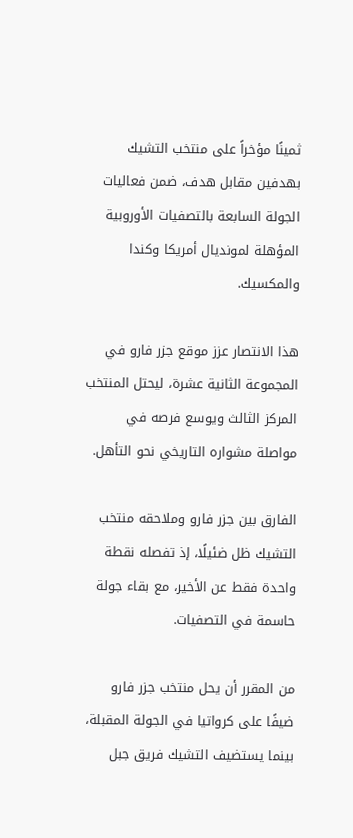ثمينًا مؤخراً على منتخب التشيك بهدفين مقابل هدف، ضمن فعاليات الجولة السابعة بالتصفيات الأوروبية المؤهلة لمونديال أمريكا وكندا والمكسيك.

هذا الانتصار عزز موقع جزر فارو في المجموعة الثانية عشرة، ليحتل المنتخب المركز الثالث ويوسع فرصه في مواصلة مشواره التاريخي نحو التأهل.

الفارق بين جزر فارو وملاحقه منتخب التشيك ظل ضئيلًا، إذ تفصله نقطة واحدة فقط عن الأخير، مع بقاء جولة حاسمة في التصفيات.

من المقرر أن يحل منتخب جزر فارو ضيفًا على كرواتيا في الجولة المقبلة، بينما يستضيف التشيك فريق جبل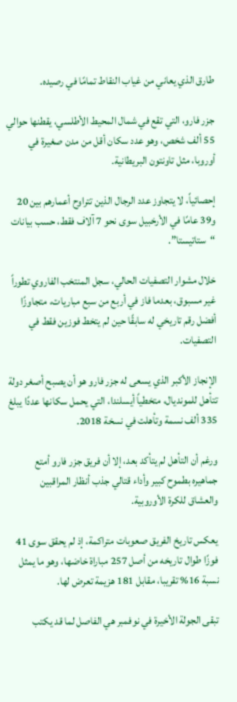طارق الذي يعاني من غياب النقاط تمامًا في رصيده.

جزر فارو، التي تقع في شمال المحيط الأطلسي، يقطنها حوالي 55 ألف شخص، وهو عدد سكان أقل من مدن صغيرة في أوروبا، مثل تاونتون البريطانية.

إحصائياً، لا يتجاوز عدد الرجال الذين تتراوح أعمارهم بين 20 و39 عامًا في الأرخبيل سوى نحو 7 آلاف فقط، حسب بيانات “ستاتيستا”.

خلال مشوار التصفيات الحالي، سجل المنتخب الفاروي تطوراً غير مسبوق، بعدما فاز في أربع من سبع مباريات، متجاوزًا أفضل رقم تاريخي له سابقًا حين لم يتخط فوزين فقط في التصفيات.

الإنجاز الأكبر الذي يسعى له جزر فارو هو أن يصبح أصغر دولة تتأهل للمونديال، متخطياً أيسلندا، التي يحمل سكانها عددًا يبلغ 335 ألف نسمة وتأهلت في نسخة 2018.

ورغم أن التأهل لم يتأكد بعد، إلا أن فريق جزر فارو أمتع جماهيره بطموح كبير وأداء قتالي جذب أنظار المراقبين والعشاق للكرة الأوروبية.

يعكس تاريخ الفريق صعوبات متراكمة، إذ لم يحقق سوى 41 فوزًا طوال تاريخه من أصل 257 مباراة خاضها، وهو ما يمثل نسبة 16% تقريبا، مقابل 181 هزيمة تعرض لها.

تبقى الجولة الأخيرة في نوفمبر هي الفاصل لما قد يكتب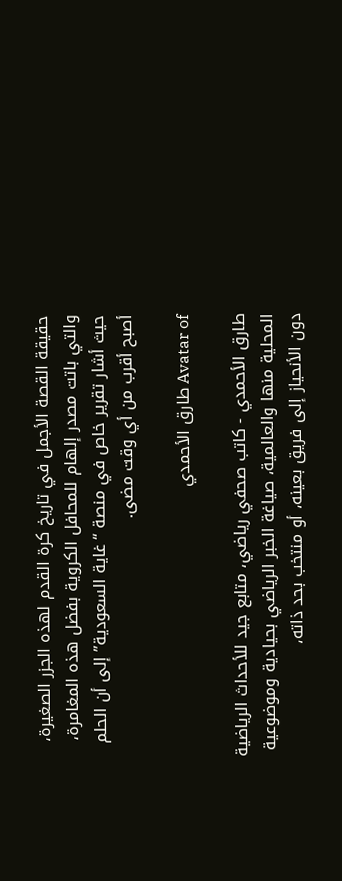حقيقة القصة الأجمل في تاريخ كرة القدم لهذه الجزر الصغيرة، والتي باتت مصدر إلهام للمحافل الكروية بفضل هذه المغامرة، حيث أشار تقرير خاص في منصة “غاية السعودية” إلى أن الحلم أصبح أقرب من أي وقت مضى.

Avatar of طارق الأحمدي

طارق الأحمدي - كاتب صحفي رياضي، متابع جيد للأحداث الرياضية المحلية منها والعالمية، صياغة الخبر الرياضي بحيادية وموضوعية دون الأنحياز إلى فريق بعينه، أو منتخب بحد ذاته،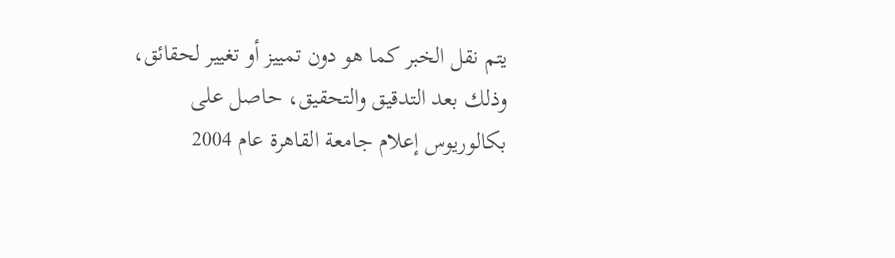يتم نقل الخبر كما هو دون تمييز أو تغيير لحقائق، وذلك بعد التدقيق والتحقيق، حاصل على بكالوريوس إعلام جامعة القاهرة عام 2004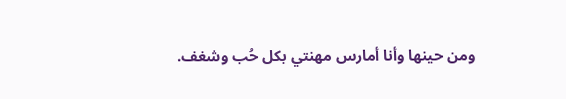ومن حينها وأنا أمارس مهنتي بكل حُب وشغف.